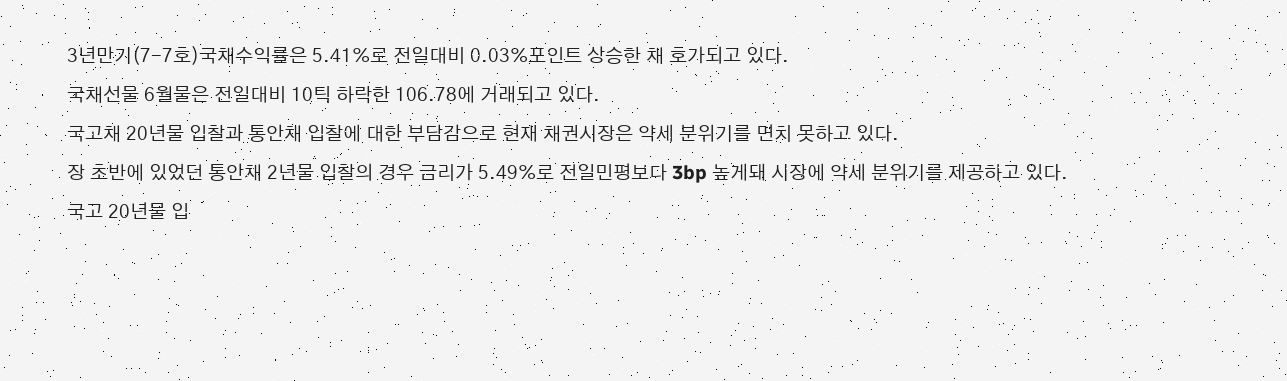3년만기(7-7호)국채수익률은 5.41%로 전일대비 0.03%포인트 상승한 채 호가되고 있다.
국채선물 6월물은 전일대비 10틱 하락한 106.78에 거래되고 있다.
국고채 20년물 입찰과 통안채 입찰에 대한 부담감으로 현재 채권시장은 약세 분위기를 면치 못하고 있다.
장 초반에 있었던 통안채 2년물 입찰의 경우 금리가 5.49%로 전일민평보다 3bp 높게돼 시장에 약세 분위기를 제공하고 있다.
국고 20년물 입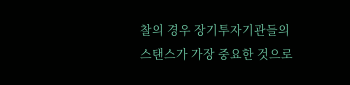찰의 경우 장기투자기관들의 스탠스가 가장 중요한 것으로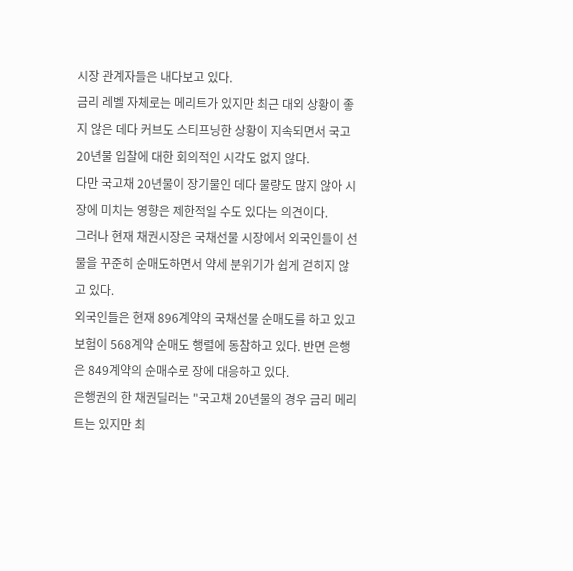시장 관계자들은 내다보고 있다.
금리 레벨 자체로는 메리트가 있지만 최근 대외 상황이 좋지 않은 데다 커브도 스티프닝한 상황이 지속되면서 국고 20년물 입찰에 대한 회의적인 시각도 없지 않다.
다만 국고채 20년물이 장기물인 데다 물량도 많지 않아 시장에 미치는 영향은 제한적일 수도 있다는 의견이다.
그러나 현재 채권시장은 국채선물 시장에서 외국인들이 선물을 꾸준히 순매도하면서 약세 분위기가 쉽게 걷히지 않고 있다.
외국인들은 현재 896계약의 국채선물 순매도를 하고 있고 보험이 568계약 순매도 행렬에 동참하고 있다. 반면 은행은 849계약의 순매수로 장에 대응하고 있다.
은행권의 한 채권딜러는 "국고채 20년물의 경우 금리 메리트는 있지만 최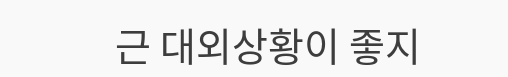근 대외상황이 좋지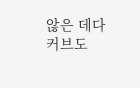않은 데다 커브도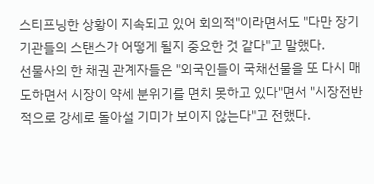스티프닝한 상황이 지속되고 있어 회의적"이라면서도 "다만 장기기관들의 스탠스가 어떻게 될지 중요한 것 같다"고 말했다.
선물사의 한 채권 관계자들은 "외국인들이 국채선물을 또 다시 매도하면서 시장이 약세 분위기를 면치 못하고 있다"면서 "시장전반적으로 강세로 돌아설 기미가 보이지 않는다"고 전했다.